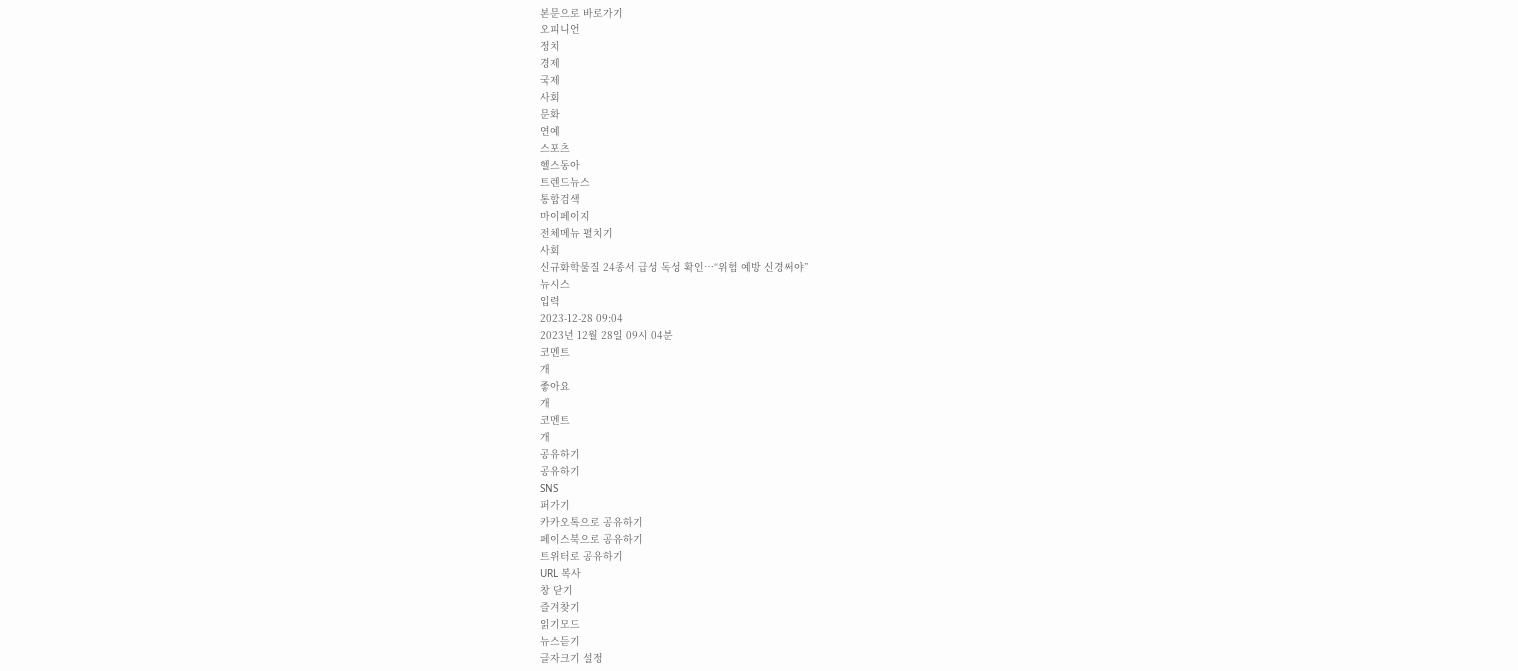본문으로 바로가기
오피니언
정치
경제
국제
사회
문화
연예
스포츠
헬스동아
트렌드뉴스
통합검색
마이페이지
전체메뉴 펼치기
사회
신규화학물질 24종서 급성 독성 확인…“위험 예방 신경써야”
뉴시스
입력
2023-12-28 09:04
2023년 12월 28일 09시 04분
코멘트
개
좋아요
개
코멘트
개
공유하기
공유하기
SNS
퍼가기
카카오톡으로 공유하기
페이스북으로 공유하기
트위터로 공유하기
URL 복사
창 닫기
즐겨찾기
읽기모드
뉴스듣기
글자크기 설정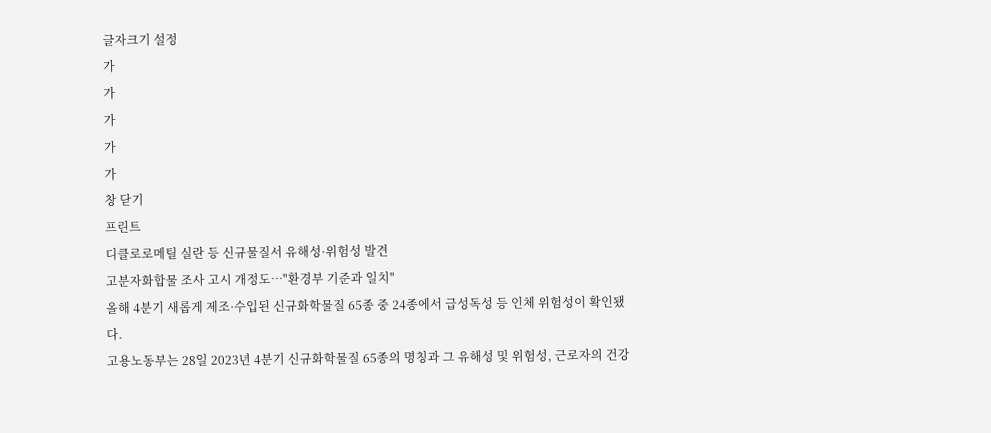글자크기 설정
가
가
가
가
가
창 닫기
프린트
디클로로메틸 실란 등 신규물질서 유해성·위험성 발견
고분자화합물 조사 고시 개정도…"환경부 기준과 일치"
올해 4분기 새롭게 제조·수입된 신규화학물질 65종 중 24종에서 급성독성 등 인체 위험성이 확인됐다.
고용노동부는 28일 2023년 4분기 신규화학물질 65종의 명칭과 그 유해성 및 위험성, 근로자의 건강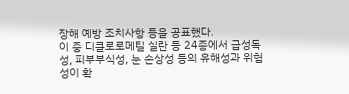장해 예방 조치사항 등을 공표했다.
이 중 디클로로메틸 실란 등 24종에서 급성독성, 피부부식성, 눈 손상성 등의 유해성과 위험성이 확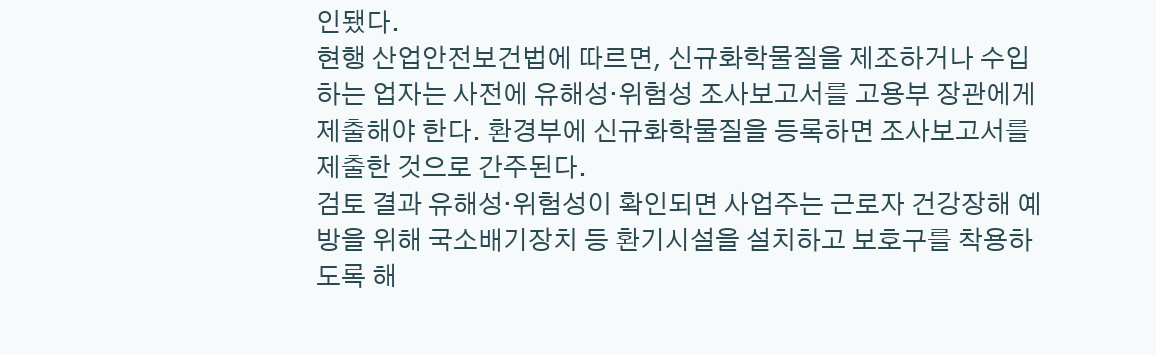인됐다.
현행 산업안전보건법에 따르면, 신규화학물질을 제조하거나 수입하는 업자는 사전에 유해성·위험성 조사보고서를 고용부 장관에게 제출해야 한다. 환경부에 신규화학물질을 등록하면 조사보고서를 제출한 것으로 간주된다.
검토 결과 유해성·위험성이 확인되면 사업주는 근로자 건강장해 예방을 위해 국소배기장치 등 환기시설을 설치하고 보호구를 착용하도록 해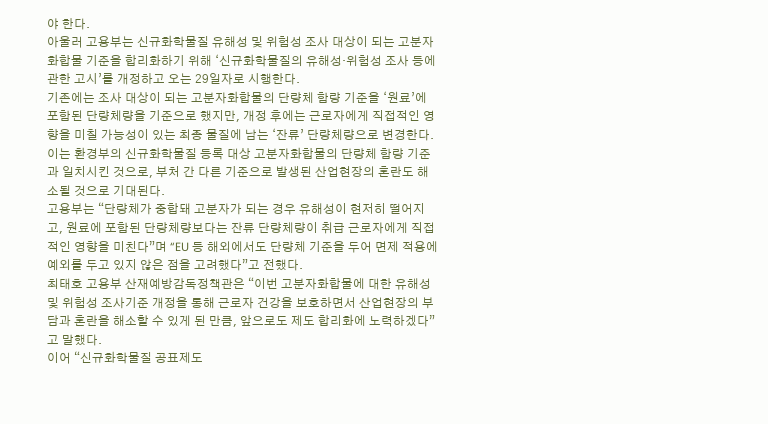야 한다.
아울러 고용부는 신규화학물질 유해성 및 위험성 조사 대상이 되는 고분자화합물 기준을 합리화하기 위해 ‘신규화학물질의 유해성·위험성 조사 등에 관한 고시’를 개정하고 오는 29일자로 시행한다.
기존에는 조사 대상이 되는 고분자화합물의 단량체 함량 기준을 ‘원료’에 포함된 단량체량을 기준으로 했지만, 개정 후에는 근로자에게 직접적인 영향을 미칠 가능성이 있는 최종 물질에 남는 ‘잔류’ 단량체량으로 변경한다.
이는 환경부의 신규화학물질 등록 대상 고분자화합물의 단량체 함량 기준과 일치시킨 것으로, 부처 간 다른 기준으로 발생된 산업현장의 혼란도 해소될 것으로 기대된다.
고용부는 “단량체가 중합돼 고분자가 되는 경우 유해성이 현저히 떨어지고, 원료에 포함된 단량체량보다는 잔류 단량체량이 취급 근로자에게 직접적인 영향을 미친다”며 “EU 등 해외에서도 단량체 기준을 두어 면제 적용에 예외를 두고 있지 않은 점을 고려했다”고 전했다.
최태호 고용부 산재예방감독정책관은 “이번 고분자화합물에 대한 유해성 및 위험성 조사기준 개정을 통해 근로자 건강을 보호하면서 산업현장의 부담과 혼란을 해소할 수 있게 된 만큼, 앞으로도 제도 합리화에 노력하겠다”고 말했다.
이어 “신규화학물질 공표제도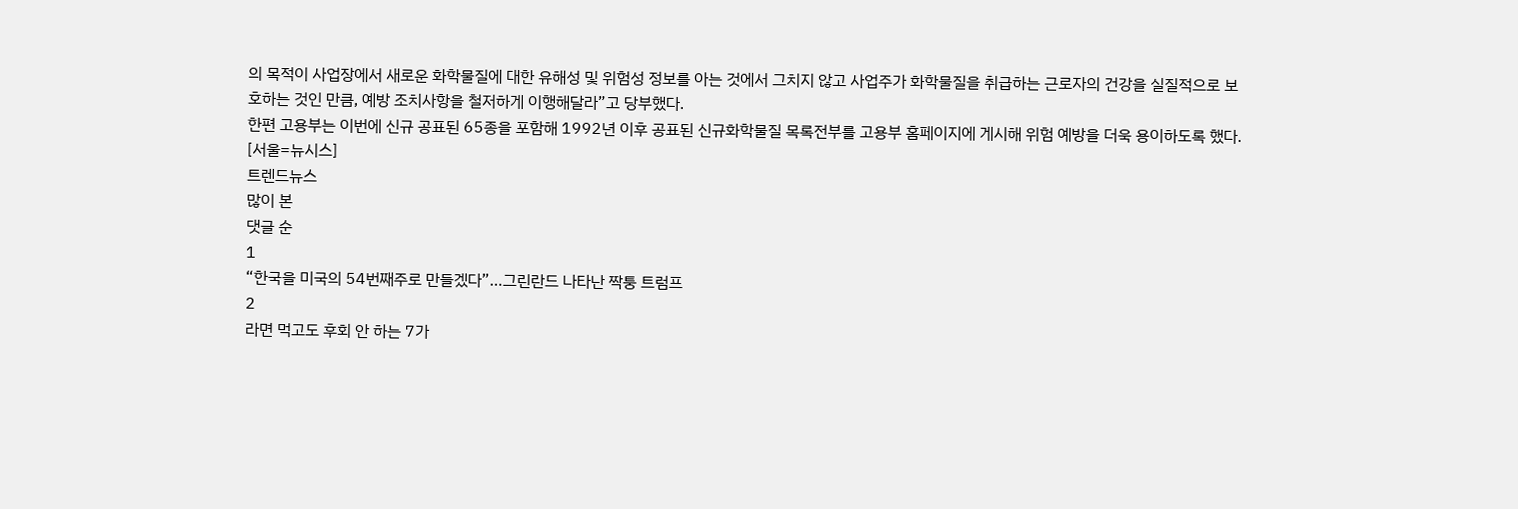의 목적이 사업장에서 새로운 화학물질에 대한 유해성 및 위험성 정보를 아는 것에서 그치지 않고 사업주가 화학물질을 취급하는 근로자의 건강을 실질적으로 보호하는 것인 만큼, 예방 조치사항을 철저하게 이행해달라”고 당부했다.
한편 고용부는 이번에 신규 공표된 65종을 포함해 1992년 이후 공표된 신규화학물질 목록전부를 고용부 홈페이지에 게시해 위험 예방을 더욱 용이하도록 했다.
[서울=뉴시스]
트렌드뉴스
많이 본
댓글 순
1
“한국을 미국의 54번째주로 만들겠다”…그린란드 나타난 짝퉁 트럼프
2
라면 먹고도 후회 안 하는 7가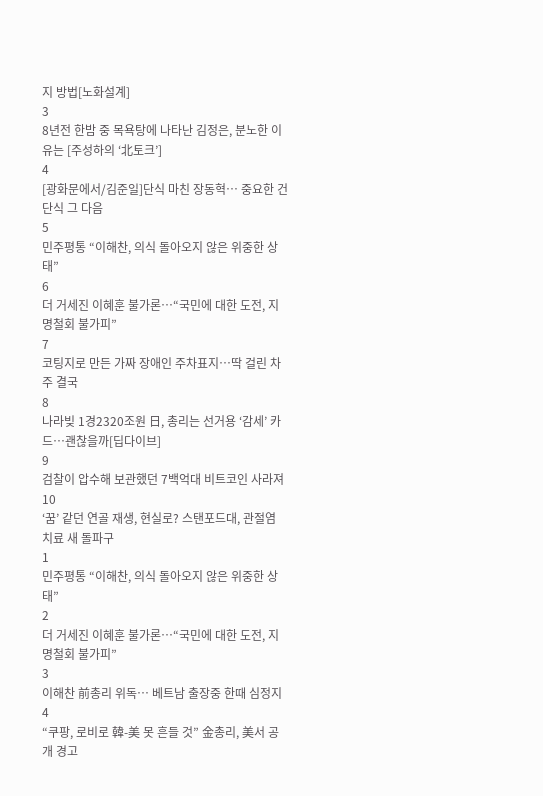지 방법[노화설계]
3
8년전 한밤 중 목욕탕에 나타난 김정은, 분노한 이유는 [주성하의 ‘北토크’]
4
[광화문에서/김준일]단식 마친 장동혁… 중요한 건 단식 그 다음
5
민주평통 “이해찬, 의식 돌아오지 않은 위중한 상태”
6
더 거세진 이혜훈 불가론…“국민에 대한 도전, 지명철회 불가피”
7
코팅지로 만든 가짜 장애인 주차표지…딱 걸린 차주 결국
8
나라빚 1경2320조원 日, 총리는 선거용 ‘감세’ 카드…괜찮을까[딥다이브]
9
검찰이 압수해 보관했던 7백억대 비트코인 사라져
10
‘꿈’ 같던 연골 재생, 현실로? 스탠포드대, 관절염 치료 새 돌파구
1
민주평통 “이해찬, 의식 돌아오지 않은 위중한 상태”
2
더 거세진 이혜훈 불가론…“국민에 대한 도전, 지명철회 불가피”
3
이해찬 前총리 위독… 베트남 출장중 한때 심정지
4
“쿠팡, 로비로 韓-美 못 흔들 것” 金총리, 美서 공개 경고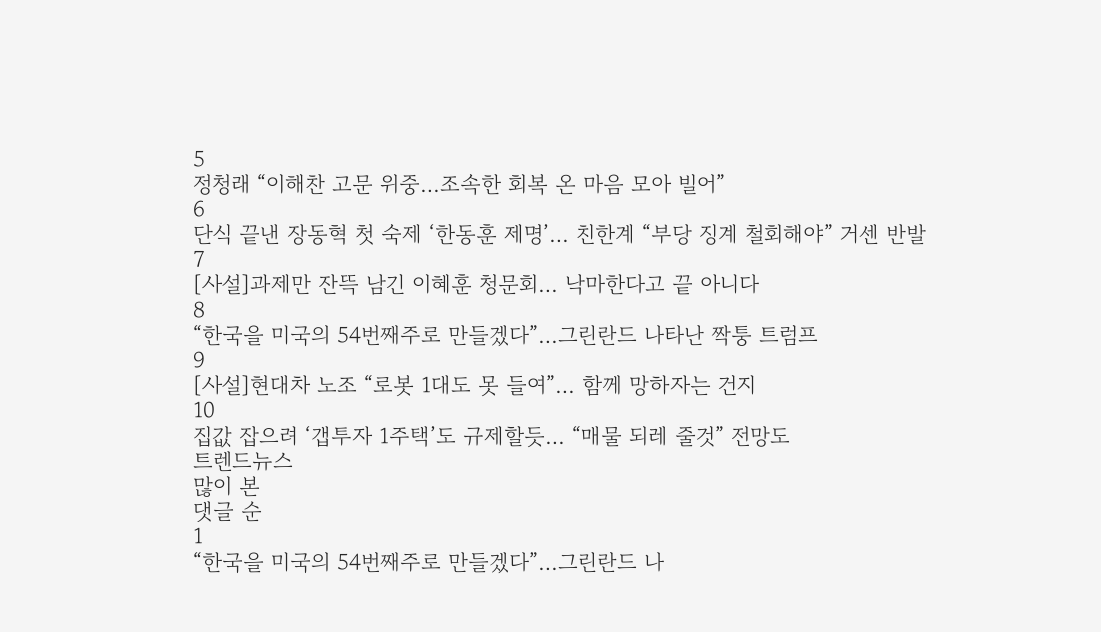5
정청래 “이해찬 고문 위중…조속한 회복 온 마음 모아 빌어”
6
단식 끝낸 장동혁 첫 숙제 ‘한동훈 제명’… 친한계 “부당 징계 철회해야” 거센 반발
7
[사설]과제만 잔뜩 남긴 이혜훈 청문회… 낙마한다고 끝 아니다
8
“한국을 미국의 54번째주로 만들겠다”…그린란드 나타난 짝퉁 트럼프
9
[사설]현대차 노조 “로봇 1대도 못 들여”… 함께 망하자는 건지
10
집값 잡으려 ‘갭투자 1주택’도 규제할듯… “매물 되레 줄것” 전망도
트렌드뉴스
많이 본
댓글 순
1
“한국을 미국의 54번째주로 만들겠다”…그린란드 나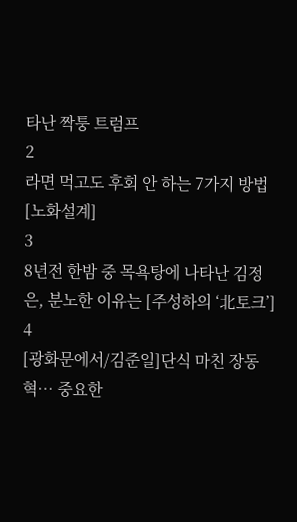타난 짝퉁 트럼프
2
라면 먹고도 후회 안 하는 7가지 방법[노화설계]
3
8년전 한밤 중 목욕탕에 나타난 김정은, 분노한 이유는 [주성하의 ‘北토크’]
4
[광화문에서/김준일]단식 마친 장동혁… 중요한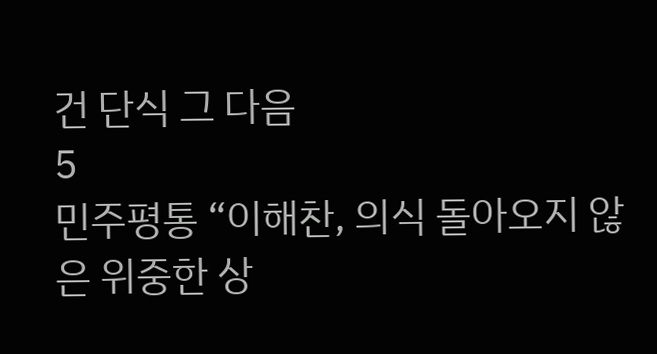건 단식 그 다음
5
민주평통 “이해찬, 의식 돌아오지 않은 위중한 상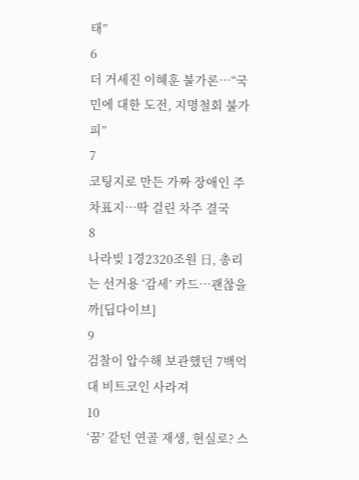태”
6
더 거세진 이혜훈 불가론…“국민에 대한 도전, 지명철회 불가피”
7
코팅지로 만든 가짜 장애인 주차표지…딱 걸린 차주 결국
8
나라빚 1경2320조원 日, 총리는 선거용 ‘감세’ 카드…괜찮을까[딥다이브]
9
검찰이 압수해 보관했던 7백억대 비트코인 사라져
10
‘꿈’ 같던 연골 재생, 현실로? 스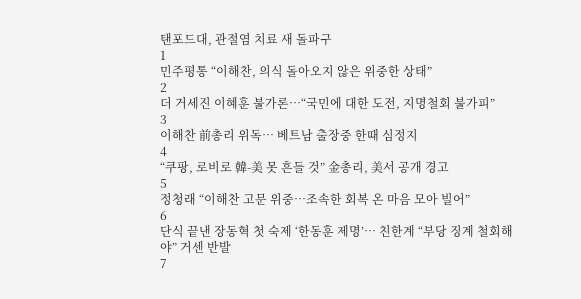탠포드대, 관절염 치료 새 돌파구
1
민주평통 “이해찬, 의식 돌아오지 않은 위중한 상태”
2
더 거세진 이혜훈 불가론…“국민에 대한 도전, 지명철회 불가피”
3
이해찬 前총리 위독… 베트남 출장중 한때 심정지
4
“쿠팡, 로비로 韓-美 못 흔들 것” 金총리, 美서 공개 경고
5
정청래 “이해찬 고문 위중…조속한 회복 온 마음 모아 빌어”
6
단식 끝낸 장동혁 첫 숙제 ‘한동훈 제명’… 친한계 “부당 징계 철회해야” 거센 반발
7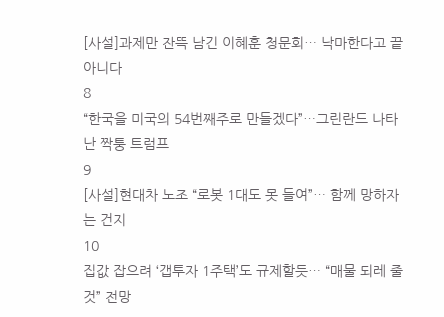[사설]과제만 잔뜩 남긴 이혜훈 청문회… 낙마한다고 끝 아니다
8
“한국을 미국의 54번째주로 만들겠다”…그린란드 나타난 짝퉁 트럼프
9
[사설]현대차 노조 “로봇 1대도 못 들여”… 함께 망하자는 건지
10
집값 잡으려 ‘갭투자 1주택’도 규제할듯… “매물 되레 줄것” 전망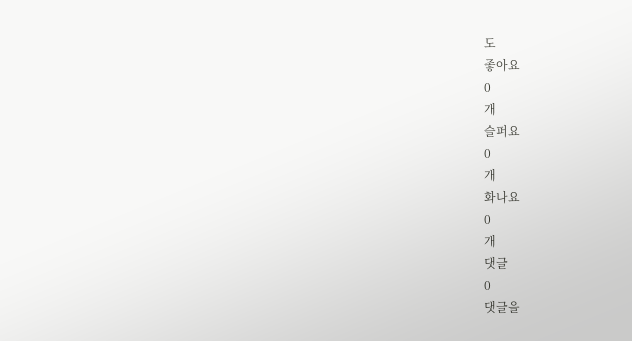도
좋아요
0
개
슬퍼요
0
개
화나요
0
개
댓글
0
댓글을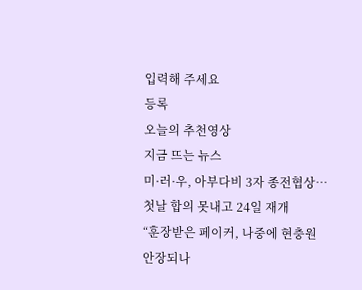입력해 주세요
등록
오늘의 추천영상
지금 뜨는 뉴스
미·러·우, 아부다비 3자 종전협상…첫날 합의 못내고 24일 재개
“훈장받은 페이커, 나중에 현충원 안장되나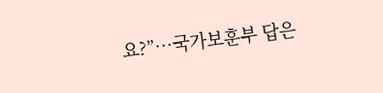요?”…국가보훈부 답은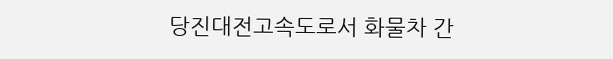당진대전고속도로서 화물차 간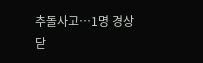추돌사고…1명 경상
닫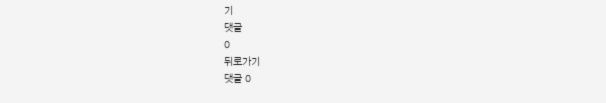기
댓글
0
뒤로가기
댓글 0